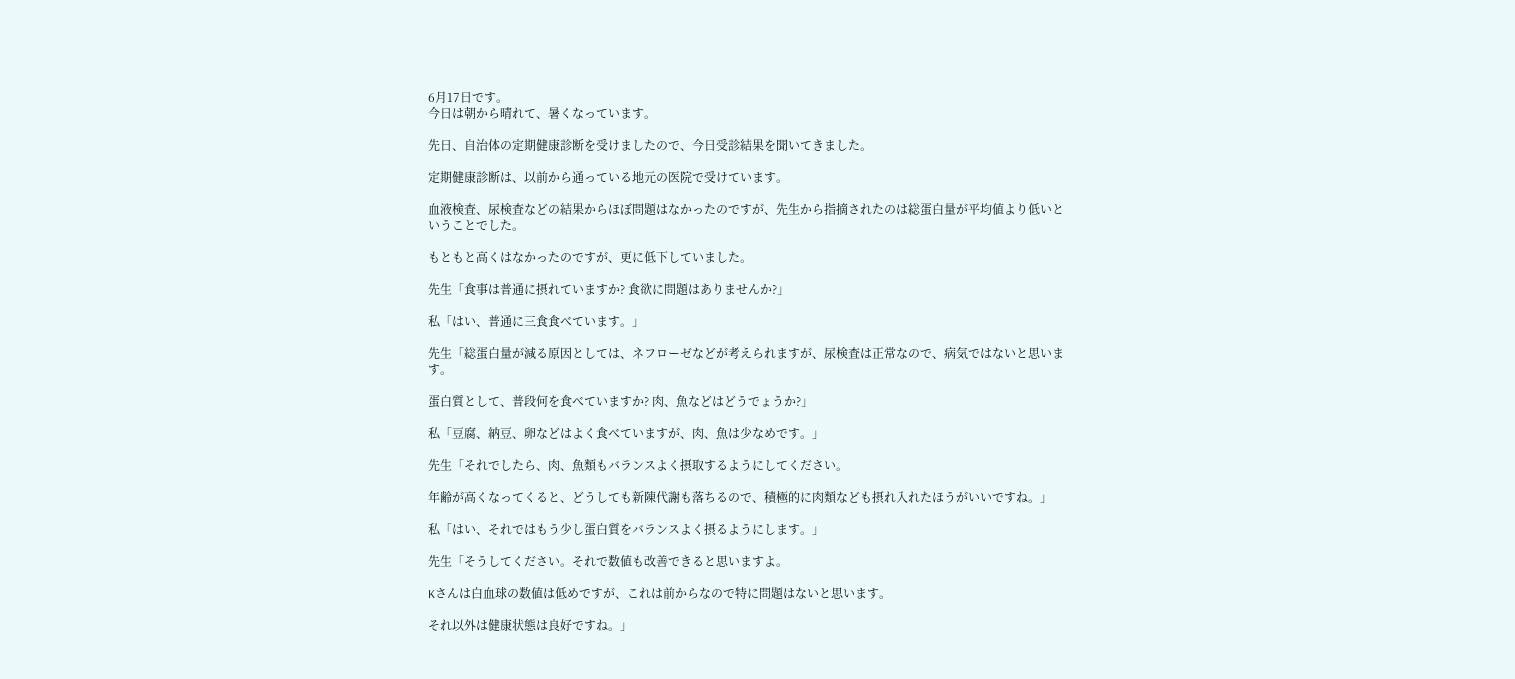6月17日です。
今日は朝から晴れて、暑くなっています。

先日、自治体の定期健康診断を受けましたので、今日受診結果を聞いてきました。

定期健康診断は、以前から通っている地元の医院で受けています。

血液検査、尿検査などの結果からほぼ問題はなかったのですが、先生から指摘されたのは総蛋白量が平均値より低いということでした。

もともと高くはなかったのですが、更に低下していました。

先生「食事は普通に摂れていますか? 食欲に問題はありませんか?」

私「はい、普通に三食食べています。」

先生「総蛋白量が減る原因としては、ネフローゼなどが考えられますが、尿検査は正常なので、病気ではないと思います。

蛋白質として、普段何を食べていますか? 肉、魚などはどうでょうか?」

私「豆腐、納豆、卵などはよく食べていますが、肉、魚は少なめです。」

先生「それでしたら、肉、魚類もバランスよく摂取するようにしてください。

年齢が高くなってくると、どうしても新陳代謝も落ちるので、積極的に肉類なども摂れ入れたほうがいいですね。」

私「はい、それではもう少し蛋白質をバランスよく摂るようにします。」

先生「そうしてください。それで数値も改善できると思いますよ。

Kさんは白血球の数値は低めですが、これは前からなので特に問題はないと思います。

それ以外は健康状態は良好ですね。」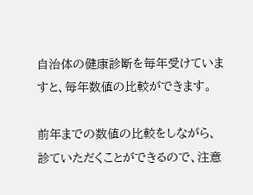自治体の健康診断を毎年受けていますと、毎年数値の比較ができます。

前年までの数値の比較をしながら、診ていただくことができるので、注意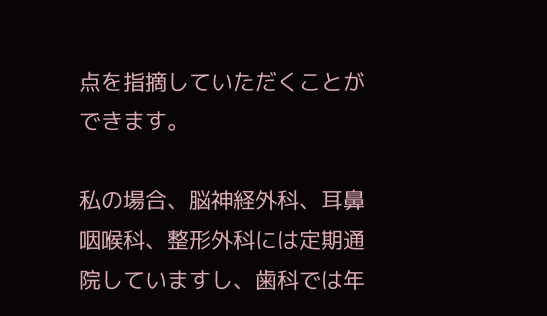点を指摘していただくことができます。

私の場合、脳神経外科、耳鼻咽喉科、整形外科には定期通院していますし、歯科では年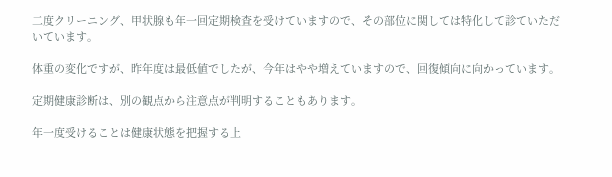二度クリーニング、甲状腺も年一回定期検査を受けていますので、その部位に関しては特化して診ていただいています。

体重の変化ですが、昨年度は最低値でしたが、今年はやや増えていますので、回復傾向に向かっています。

定期健康診断は、別の観点から注意点が判明することもあります。

年一度受けることは健康状態を把握する上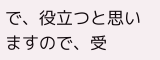で、役立つと思いますので、受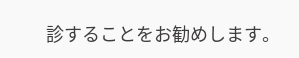診することをお勧めします。